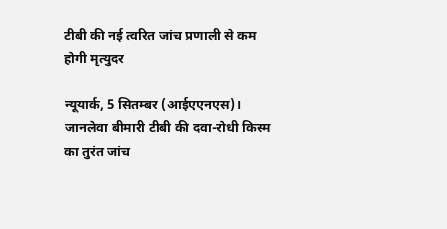टीबी की नई त्वरित जांच प्रणाली से कम होगी मृत्युदर

न्यूयार्क, 5 सितम्बर (आईएएनएस)। जानलेवा बीमारी टीबी की दवा-रोधी किस्म का तुरंत जांच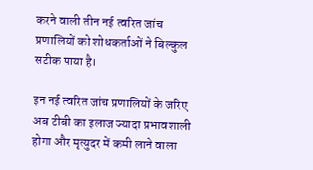करने वाली तीन नई त्वरित जांच प्रणालियों को शोधकर्ताओं ने बिल्कुल सटीक पाया है।

इन नई त्वरित जांच प्रणालियों के जरिए अब टीबी का इलाज ज्यादा प्रभावशाली होगा और मृत्युदर में कमी लाने वाला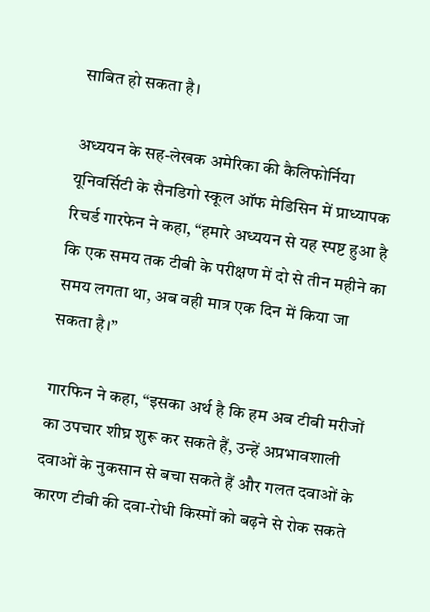साबित हो सकता है।

अध्ययन के सह-लेखक अमेरिका की कैलिफोर्निया यूनिवर्सिटी के सैनडिगो स्कूल ऑफ मेडिसिन में प्राध्यापक रिचर्ड गारफेन ने कहा, “हमारे अध्ययन से यह स्पष्ट हुआ है कि एक समय तक टीबी के परीक्षण में दो से तीन महीने का समय लगता था, अब वही मात्र एक दिन में किया जा सकता है।”

गारफिन ने कहा, “इसका अर्थ है कि हम अब टीबी मरीजों का उपचार शीघ्र शुरू कर सकते हैं, उन्हें अप्रभावशाली दवाओं के नुकसान से बचा सकते हैं और गलत दवाओं के कारण टीबी की दवा-रोधी किस्मों को बढ़ने से रोक सकते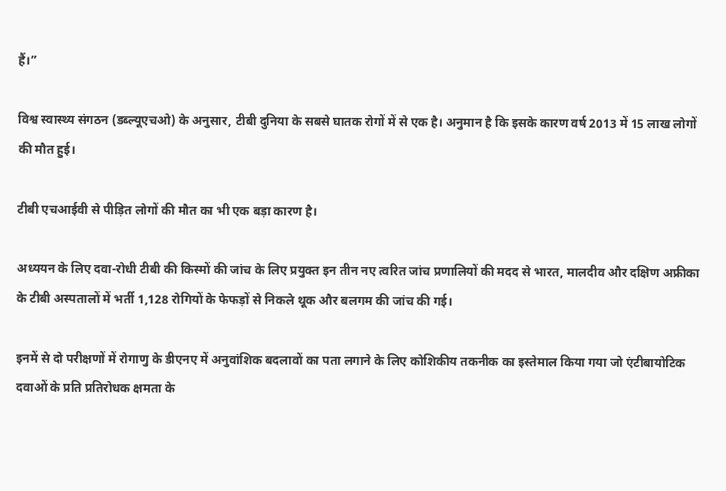हैं।”

विश्व स्वास्थ्य संगठन (डब्ल्यूएचओ) के अनुसार, टीबी दुनिया के सबसे घातक रोगों में से एक है। अनुमान है कि इसके कारण वर्ष 2013 में 15 लाख लोगों की मौत हुई।

टीबी एचआईवी से पीड़ित लोगों की मौत का भी एक बड़ा कारण है।

अध्ययन के लिए दवा-रोधी टीबी की किस्मों की जांच के लिए प्रयुक्त इन तीन नए त्वरित जांच प्रणालियों की मदद से भारत, मालदीव और दक्षिण अफ्रीका के टीबी अस्पतालों में भर्ती 1,128 रोगियों के फेफड़ों से निकले थूक और बलगम की जांच की गई।

इनमें से दो परीक्षणों में रोगाणु के डीएनए में अनुवांशिक बदलावों का पता लगाने के लिए कोशिकीय तकनीक का इस्तेमाल किया गया जो एंटीबायोटिक दवाओं के प्रति प्रतिरोधक क्षमता के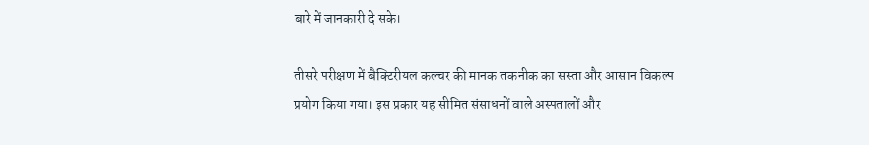बारे में जानकारी दे सके।

तीसरे परीक्षण में बैक्टिरीयल कल्चर की मानक तकनीक का सस्ता और आसान विकल्प प्रयोग किया गया। इस प्रकार यह सीमित संसाधनों वाले अस्पतालों और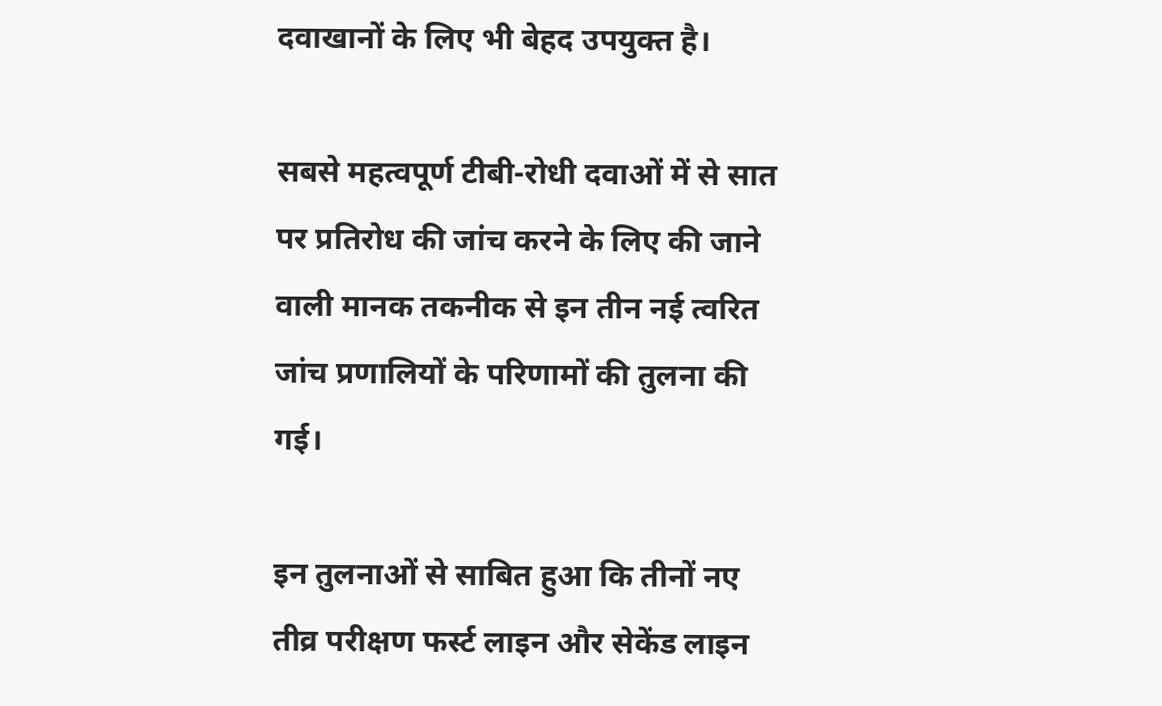दवाखानों के लिए भी बेहद उपयुक्त है।

सबसे महत्वपूर्ण टीबी-रोधी दवाओं में से सात पर प्रतिरोध की जांच करने के लिए की जाने वाली मानक तकनीक से इन तीन नई त्वरित जांच प्रणालियों के परिणामों की तुलना की गई।

इन तुलनाओं से साबित हुआ कि तीनों नए तीव्र परीक्षण फर्स्ट लाइन और सेकेंड लाइन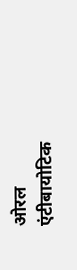ओरल एंटीबायोटिक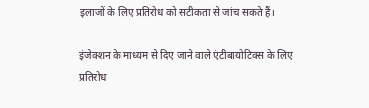इलाजों के लिए प्रतिरोध को सटीकता से जांच सकते हैं।

इंजेक्शन के माध्यम से दिए जाने वाले एंटीबायोटिक्स के लिए प्रतिरोध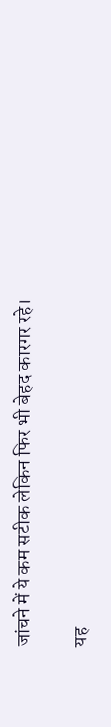जांचने में ये कम सटीक लेकिन फिर भी बेहद कारगर रहे।

यह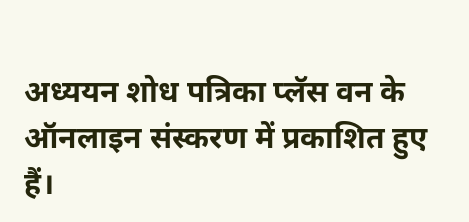अध्ययन शोध पत्रिका प्लॅस वन के ऑनलाइन संस्करण में प्रकाशित हुए हैं।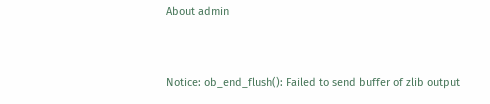About admin


Notice: ob_end_flush(): Failed to send buffer of zlib output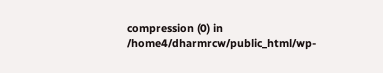compression (0) in /home4/dharmrcw/public_html/wp-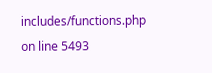includes/functions.php on line 5493